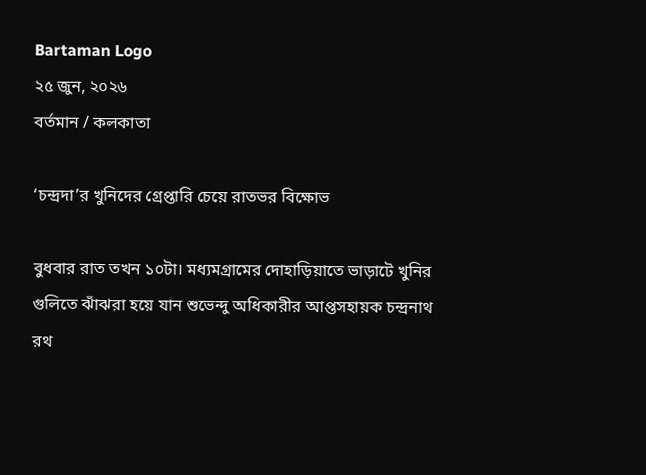Bartaman Logo
২৫ জুন, ২০২৬
বর্তমান / কলকাতা

‘চন্দ্রদা’র খুনিদের গ্রেপ্তারি চেয়ে রাতভর বিক্ষোভ

বুধবার রাত তখন ১০টা। মধ্যমগ্রামের দোহাড়িয়াতে ভাড়াটে খুনির গুলিতে ঝাঁঝরা হয়ে যান শুভেন্দু অধিকারীর আপ্তসহায়ক চন্দ্রনাথ রথ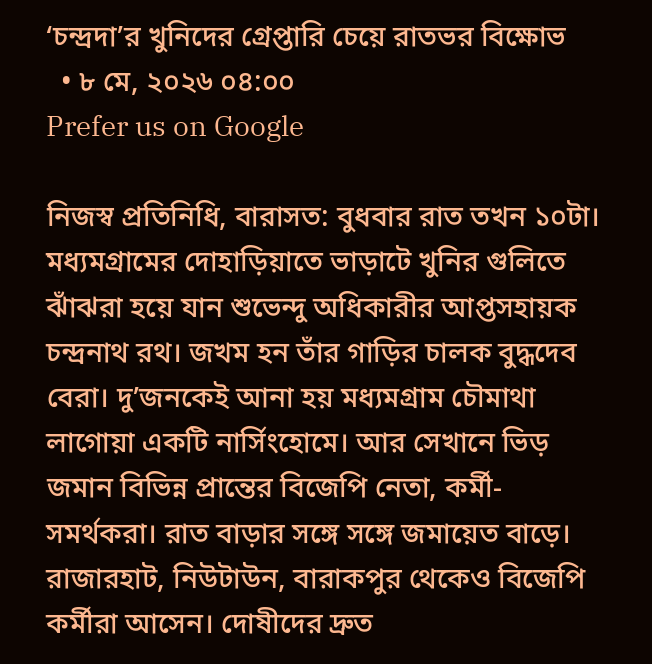‘চন্দ্রদা’র খুনিদের গ্রেপ্তারি চেয়ে রাতভর বিক্ষোভ
  • ৮ মে, ২০২৬ ০৪:০০
Prefer us on Google

নিজস্ব প্রতিনিধি, বারাসত: বুধবার রাত তখন ১০টা। মধ্যমগ্রামের দোহাড়িয়াতে ভাড়াটে খুনির গুলিতে ঝাঁঝরা হয়ে যান শুভেন্দু অধিকারীর আপ্তসহায়ক চন্দ্রনাথ রথ। জখম হন তাঁর গাড়ির চালক বুদ্ধদেব বেরা। দু’জনকেই আনা হয় মধ্যমগ্রাম চৌমাথা লাগোয়া একটি নার্সিংহোমে। আর সেখানে ভিড় জমান বিভিন্ন প্রান্তের বিজেপি নেতা, কর্মী-সমর্থকরা। রাত বাড়ার সঙ্গে সঙ্গে জমায়েত বাড়ে। রাজারহাট, নিউটাউন, বারাকপুর থেকেও বিজেপি কর্মীরা আসেন। দোষীদের দ্রুত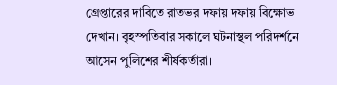গ্রেপ্তারের দাবিতে রাতভর দফায় দফায় বিক্ষোভ দেখান। বৃহস্পতিবার সকালে ঘটনাস্থল পরিদর্শনে আসেন পুলিশের শীর্ষকর্তারা।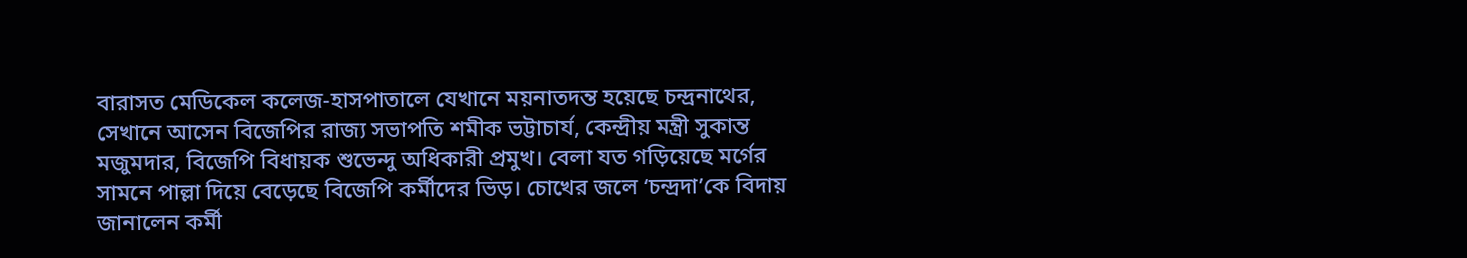বারাসত মেডিকেল কলেজ-হাসপাতালে যেখানে ময়নাতদন্ত হয়েছে চন্দ্রনাথের, সেখানে আসেন বিজেপির রাজ্য সভাপতি শমীক ভট্টাচার্য, কেন্দ্রীয় মন্ত্রী সুকান্ত মজুমদার, বিজেপি বিধায়ক শুভেন্দু অধিকারী প্রমুখ। বেলা যত গড়িয়েছে মর্গের সামনে পাল্লা দিয়ে বেড়েছে বিজেপি কর্মীদের ভিড়। চোখের জলে ‘চন্দ্রদা’কে বিদায় জানালেন কর্মী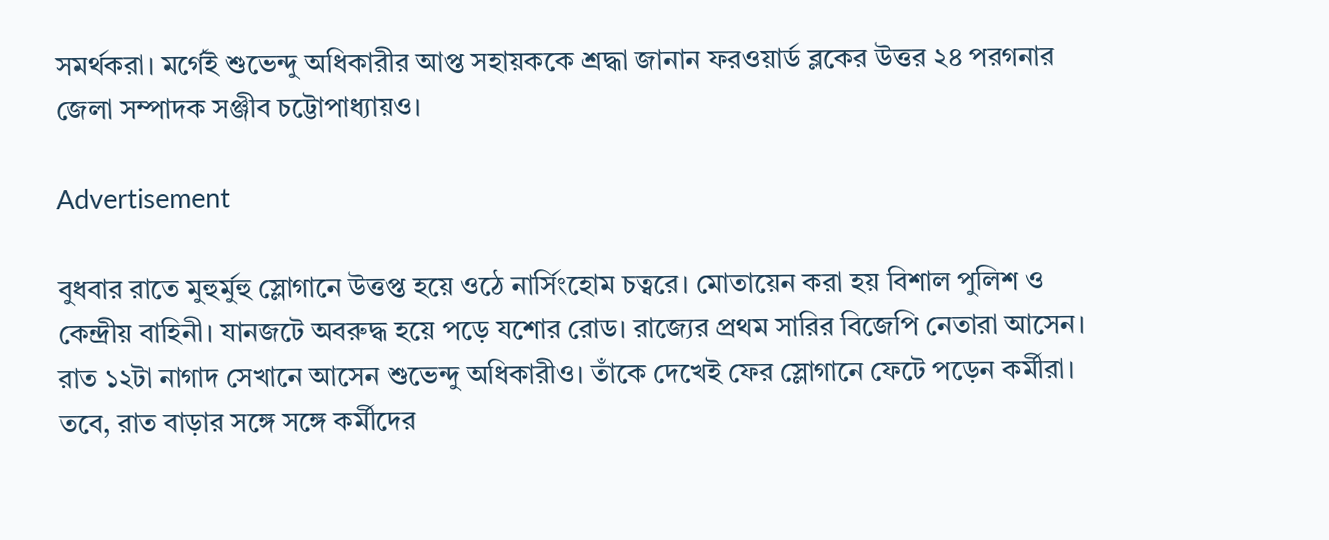সমর্থকরা। মর্গেই শুভেন্দু অধিকারীর আপ্ত সহায়ককে শ্রদ্ধা জানান ফরওয়ার্ড ব্লকের উত্তর ২৪ পরগনার জেলা সম্পাদক সঞ্জীব চট্টোপাধ্যায়ও।

Advertisement

বুধবার রাতে মুহুর্মুহু স্লোগানে উত্তপ্ত হয়ে ওঠে নার্সিংহোম চত্বরে। মোতায়েন করা হয় বিশাল পুলিশ ও কেন্দ্রীয় বাহিনী। যানজটে অবরুদ্ধ হয়ে পড়ে যশোর রোড। রাজ্যের প্রথম সারির বিজেপি নেতারা আসেন। রাত ১২টা নাগাদ সেখানে আসেন শুভেন্দু অধিকারীও। তাঁকে দেখেই ফের স্লোগানে ফেটে পড়েন কর্মীরা। তবে, রাত বাড়ার সঙ্গে সঙ্গে কর্মীদের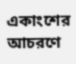একাংশের আচরণে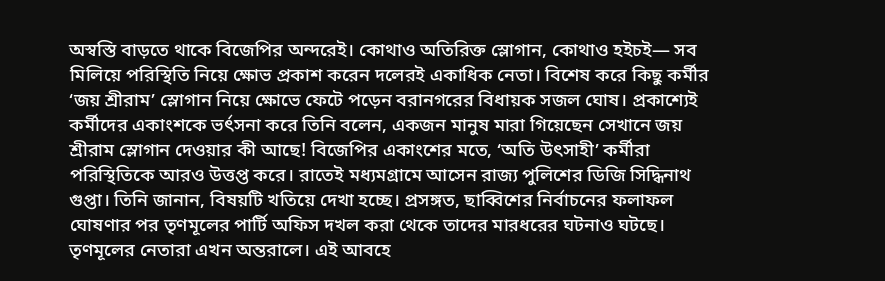অস্বস্তি বাড়তে থাকে বিজেপির অন্দরেই। কোথাও অতিরিক্ত স্লোগান, কোথাও হইচই— সব মিলিয়ে পরিস্থিতি নিয়ে ক্ষোভ প্রকাশ করেন দলেরই একাধিক নেতা। বিশেষ করে কিছু কর্মীর ‘জয় শ্রীরাম’ স্লোগান নিয়ে ক্ষোভে ফেটে পড়েন বরানগরের বিধায়ক সজল ঘোষ। প্রকাশ্যেই কর্মীদের একাংশকে ভর্ৎসনা করে তিনি বলেন, একজন মানুষ মারা গিয়েছেন সেখানে জয় শ্রীরাম স্লোগান দেওয়ার কী আছে! বিজেপির একাংশের মতে, ‘অতি উৎসাহী’ কর্মীরা পরিস্থিতিকে আরও উত্তপ্ত করে। রাতেই মধ্যমগ্রামে আসেন রাজ্য পুলিশের ডিজি সিদ্ধিনাথ গুপ্তা। তিনি জানান, বিষয়টি খতিয়ে দেখা হচ্ছে। প্রসঙ্গত, ছাব্বিশের নির্বাচনের ফলাফল ঘোষণার পর তৃণমূলের পার্টি অফিস দখল করা থেকে তাদের মারধরের ঘটনাও ঘটছে। তৃণমূলের নেতারা এখন অন্তরালে। এই আবহে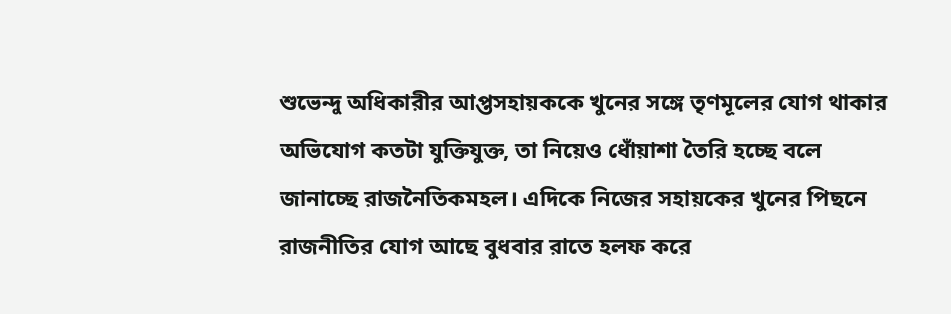শুভেন্দু অধিকারীর আপ্তসহায়ককে খুনের সঙ্গে তৃণমূলের যোগ থাকার অভিযোগ কতটা যুক্তিযুক্ত, তা নিয়েও ধোঁয়াশা তৈরি হচ্ছে বলে জানাচ্ছে রাজনৈতিকমহল। এদিকে নিজের সহায়কের খুনের পিছনে রাজনীতির যোগ আছে বুধবার রাতে হলফ করে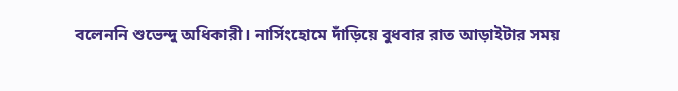বলেননি শুভেন্দু অধিকারী। নার্সিংহোমে দাঁড়িয়ে বুধবার রাত আড়াইটার সময়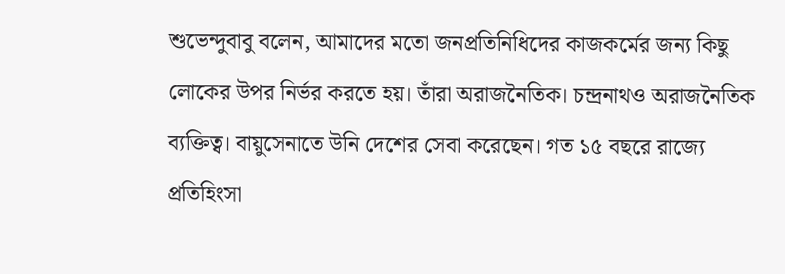শুভেন্দুবাবু বলেন, আমাদের মতো জনপ্রতিনিধিদের কাজকর্মের জন্য কিছু লোকের উপর নির্ভর করতে হয়। তাঁরা অরাজনৈতিক। চন্দ্রনাথও অরাজনৈতিক ব্যক্তিত্ব। বায়ুসেনাতে উনি দেশের সেবা করেছেন। গত ১৫ বছরে রাজ্যে প্রতিহিংসা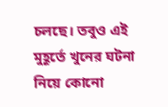চলছে। তবুও এই মুহূর্তে খুনের ঘটনা নিয়ে কোনো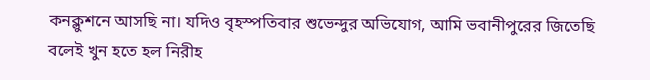কনক্লুশনে আসছি না। যদিও বৃহস্পতিবার শুভেন্দুর অভিযোগ, আমি ভবানীপুরের জিতেছি বলেই খুন হতে হল নিরীহ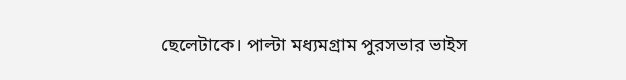ছেলেটাকে। পাল্টা মধ্যমগ্রাম পুরসভার ভাইস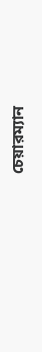চেয়ারম্যান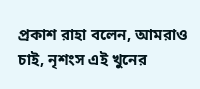প্রকাশ রাহা বলেন, আমরাও চাই, নৃশংস এই খুনের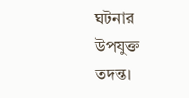ঘটনার উপযুক্ত তদন্ত।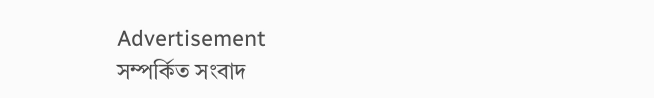Advertisement
সম্পর্কিত সংবাদ